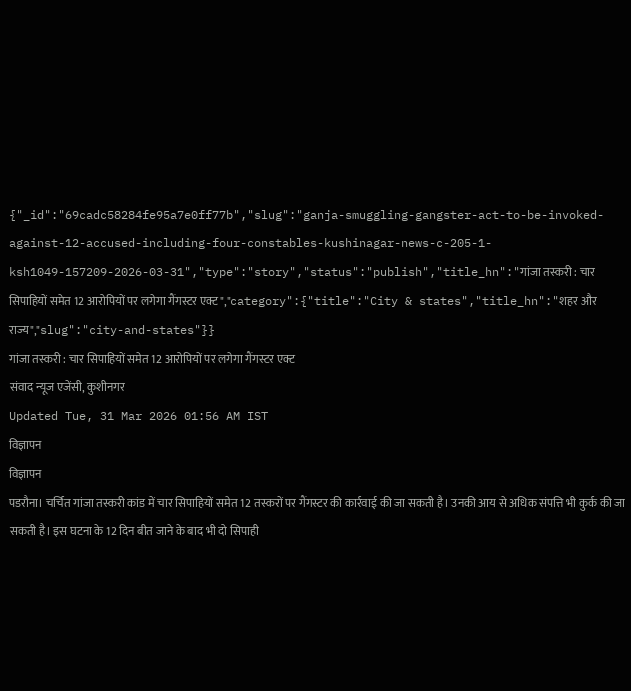{"_id":"69cadc58284fe95a7e0ff77b","slug":"ganja-smuggling-gangster-act-to-be-invoked-against-12-accused-including-four-constables-kushinagar-news-c-205-1-ksh1049-157209-2026-03-31","type":"story","status":"publish","title_hn":"गांजा तस्करी : चार सिपाहियों समेत 12 आरोपियों पर लगेगा गैंगस्टर एक्ट","category":{"title":"City & states","title_hn":"शहर और राज्य","slug":"city-and-states"}}
गांजा तस्करी : चार सिपाहियों समेत 12 आरोपियों पर लगेगा गैंगस्टर एक्ट
संवाद न्यूज एजेंसी, कुशीनगर
Updated Tue, 31 Mar 2026 01:56 AM IST
विज्ञापन
विज्ञापन
पडरौना। चर्चित गांजा तस्करी कांड में चार सिपाहियों समेत 12 तस्करों पर गैंगस्टर की कार्रवाई की जा सकती है। उनकी आय से अधिक संपत्ति भी कुर्क की जा सकती है। इस घटना के 12 दिन बीत जाने के बाद भी दो सिपाही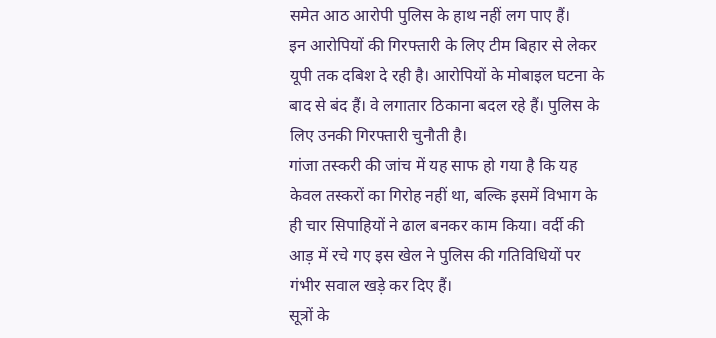समेत आठ आरोपी पुलिस के हाथ नहीं लग पाए हैं।
इन आरोपियों की गिरफ्तारी के लिए टीम बिहार से लेकर यूपी तक दबिश दे रही है। आरोपियों के मोबाइल घटना के बाद से बंद हैं। वे लगातार ठिकाना बदल रहे हैं। पुलिस के लिए उनकी गिरफ्तारी चुनौती है।
गांजा तस्करी की जांच में यह साफ हो गया है कि यह केवल तस्करों का गिरोह नहीं था, बल्कि इसमें विभाग के ही चार सिपाहियों ने ढाल बनकर काम किया। वर्दी की आड़ में रचे गए इस खेल ने पुलिस की गतिविधियों पर गंभीर सवाल खड़े कर दिए हैं।
सूत्रों के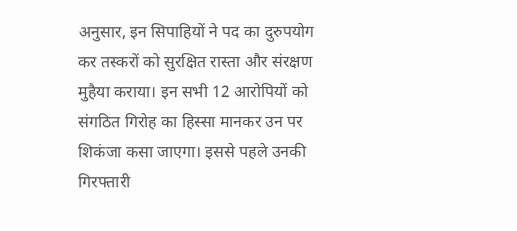अनुसार, इन सिपाहियों ने पद का दुरुपयोग कर तस्करों को सुरक्षित रास्ता और संरक्षण मुहैया कराया। इन सभी 12 आरोपियों को संगठित गिरोह का हिस्सा मानकर उन पर शिकंजा कसा जाएगा। इससे पहले उनकी गिरफ्तारी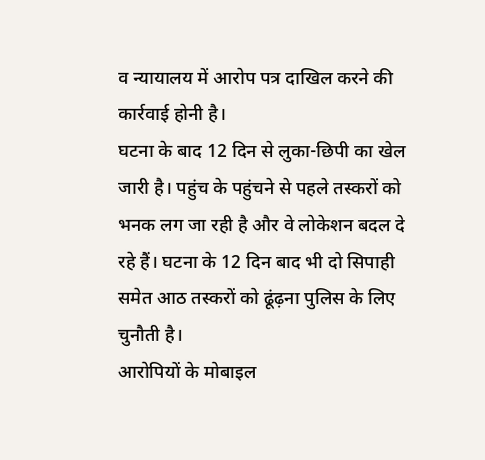व न्यायालय में आरोप पत्र दाखिल करने की कार्रवाई होनी है।
घटना के बाद 12 दिन से लुका-छिपी का खेल जारी है। पहुंच के पहुंचने से पहले तस्करों को भनक लग जा रही है और वे लोकेशन बदल दे रहे हैं। घटना के 12 दिन बाद भी दो सिपाही समेत आठ तस्करों को ढूंढ़ना पुलिस के लिए चुनौती है।
आरोपियों के मोबाइल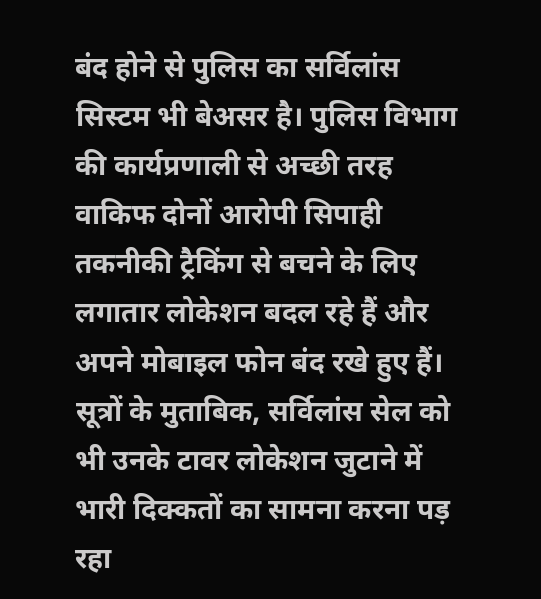बंद होने से पुलिस का सर्विलांस सिस्टम भी बेअसर है। पुलिस विभाग की कार्यप्रणाली से अच्छी तरह वाकिफ दोनों आरोपी सिपाही तकनीकी ट्रैकिंग से बचने के लिए लगातार लोकेशन बदल रहे हैं और अपने मोबाइल फोन बंद रखे हुए हैं।
सूत्रों के मुताबिक, सर्विलांस सेल को भी उनके टावर लोकेशन जुटाने में भारी दिक्कतों का सामना करना पड़ रहा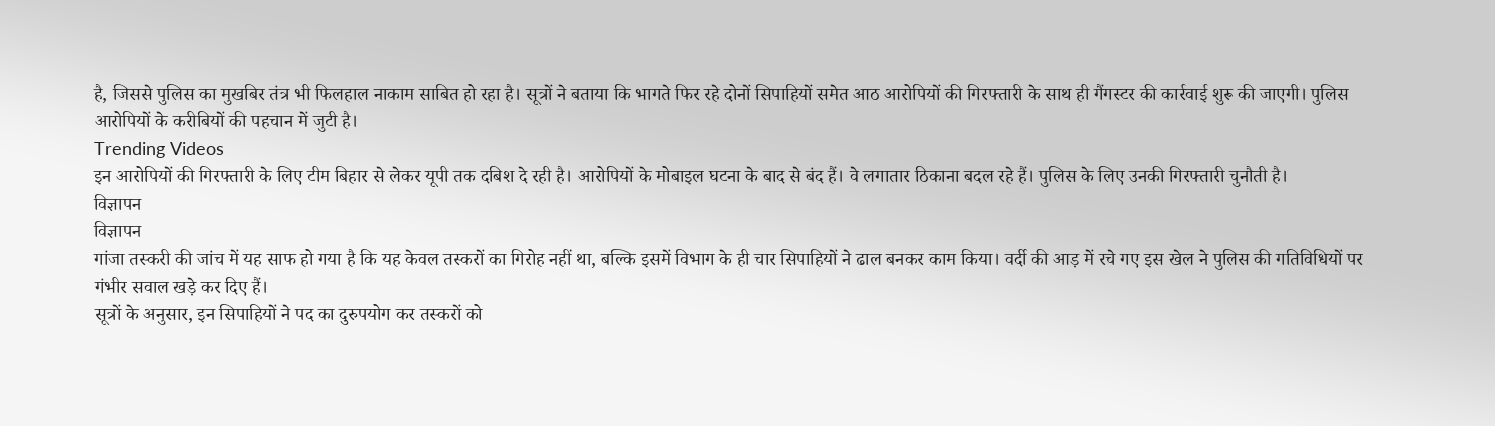है, जिससे पुलिस का मुखबिर तंत्र भी फिलहाल नाकाम साबित हो रहा है। सूत्रों ने बताया कि भागते फिर रहे दोनों सिपाहियों समेत आठ आरोपियों की गिरफ्तारी के साथ ही गैंगस्टर की कार्रवाई शुरू की जाएगी। पुलिस आरोपियों के करीबियों की पहचान में जुटी है।
Trending Videos
इन आरोपियों की गिरफ्तारी के लिए टीम बिहार से लेकर यूपी तक दबिश दे रही है। आरोपियों के मोबाइल घटना के बाद से बंद हैं। वे लगातार ठिकाना बदल रहे हैं। पुलिस के लिए उनकी गिरफ्तारी चुनौती है।
विज्ञापन
विज्ञापन
गांजा तस्करी की जांच में यह साफ हो गया है कि यह केवल तस्करों का गिरोह नहीं था, बल्कि इसमें विभाग के ही चार सिपाहियों ने ढाल बनकर काम किया। वर्दी की आड़ में रचे गए इस खेल ने पुलिस की गतिविधियों पर गंभीर सवाल खड़े कर दिए हैं।
सूत्रों के अनुसार, इन सिपाहियों ने पद का दुरुपयोग कर तस्करों को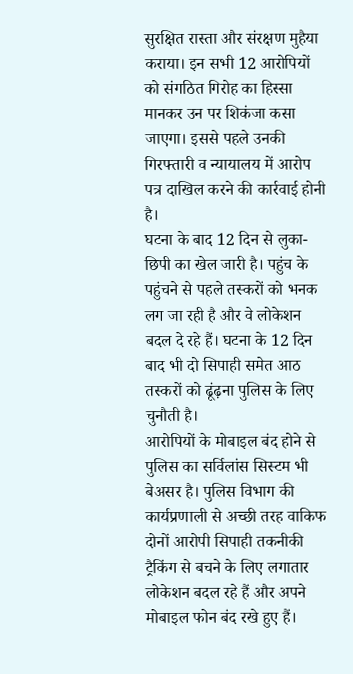सुरक्षित रास्ता और संरक्षण मुहैया कराया। इन सभी 12 आरोपियों को संगठित गिरोह का हिस्सा मानकर उन पर शिकंजा कसा जाएगा। इससे पहले उनकी गिरफ्तारी व न्यायालय में आरोप पत्र दाखिल करने की कार्रवाई होनी है।
घटना के बाद 12 दिन से लुका-छिपी का खेल जारी है। पहुंच के पहुंचने से पहले तस्करों को भनक लग जा रही है और वे लोकेशन बदल दे रहे हैं। घटना के 12 दिन बाद भी दो सिपाही समेत आठ तस्करों को ढूंढ़ना पुलिस के लिए चुनौती है।
आरोपियों के मोबाइल बंद होने से पुलिस का सर्विलांस सिस्टम भी बेअसर है। पुलिस विभाग की कार्यप्रणाली से अच्छी तरह वाकिफ दोनों आरोपी सिपाही तकनीकी ट्रैकिंग से बचने के लिए लगातार लोकेशन बदल रहे हैं और अपने मोबाइल फोन बंद रखे हुए हैं।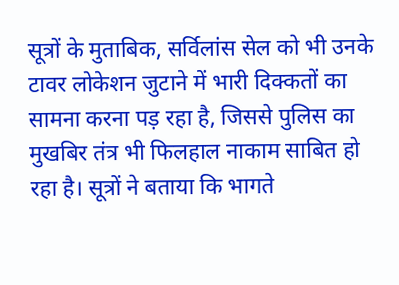सूत्रों के मुताबिक, सर्विलांस सेल को भी उनके टावर लोकेशन जुटाने में भारी दिक्कतों का सामना करना पड़ रहा है, जिससे पुलिस का मुखबिर तंत्र भी फिलहाल नाकाम साबित हो रहा है। सूत्रों ने बताया कि भागते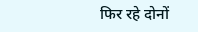फिर रहे दोनों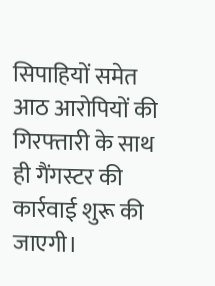सिपाहियों समेत आठ आरोपियों की गिरफ्तारी के साथ ही गैंगस्टर की कार्रवाई शुरू की जाएगी।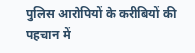पुलिस आरोपियों के करीबियों की पहचान में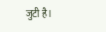जुटी है।